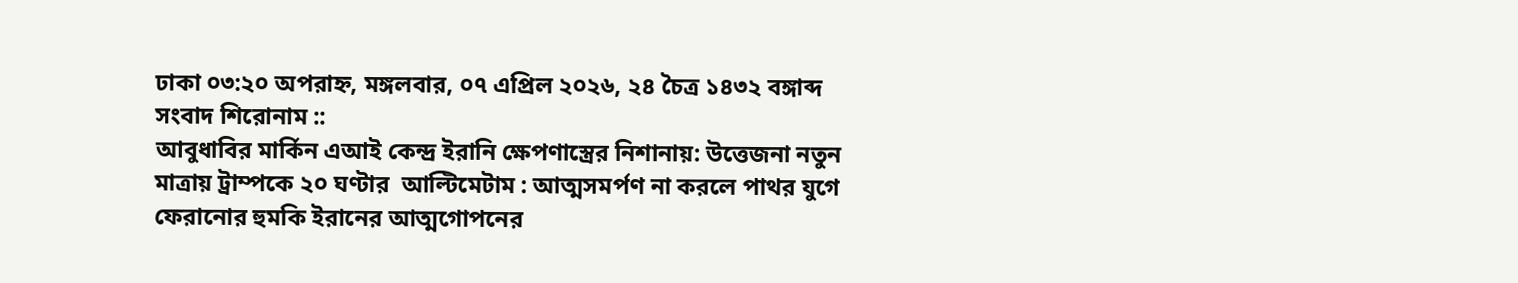ঢাকা ০৩:২০ অপরাহ্ন, মঙ্গলবার, ০৭ এপ্রিল ২০২৬, ২৪ চৈত্র ১৪৩২ বঙ্গাব্দ
সংবাদ শিরোনাম ::
আবুধাবির মার্কিন এআই কেন্দ্র ইরানি ক্ষেপণাস্ত্রের নিশানায়: উত্তেজনা নতুন মাত্রায় ট্রাম্পকে ২০ ঘণ্টার  আল্টিমেটাম : আত্মসমর্পণ না করলে পাথর যুগে ফেরানোর হুমকি ইরানের আত্মগোপনের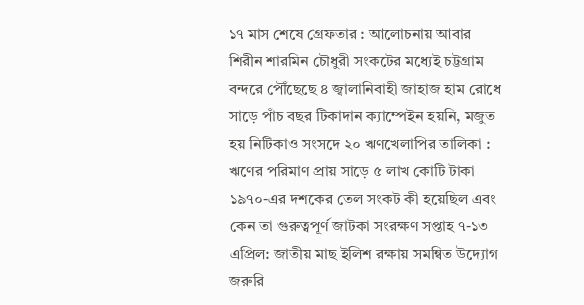১৭ মাস শেষে গ্রেফতার : আলোচনায় আবার শিরীন শারমিন চৌধুরী সংকটের মধ্যেই চট্টগ্রাম বন্দরে পৌঁছেছে ৪ জ্বালানিবাহী জাহাজ হাম রোধে সাড়ে পাঁচ বছর টিকাদান ক্যাম্পেইন হয়নি, মজুত হয় নিটিকাও সংসদে ২০ ঋণখেলাপির তালিকা :  ঋণের পরিমাণ প্রায় সাড়ে ৫ লাখ কোটি টাকা ১৯৭০-এর দশকের তেল সংকট কী হয়েছিল এবং কেন তা গুরুত্বপূর্ণ জাটকা সংরক্ষণ সপ্তাহ ৭-১৩ এপ্রিল: জাতীয় মাছ ইলিশ রক্ষায় সমন্বিত উদ্যোগ জরুরি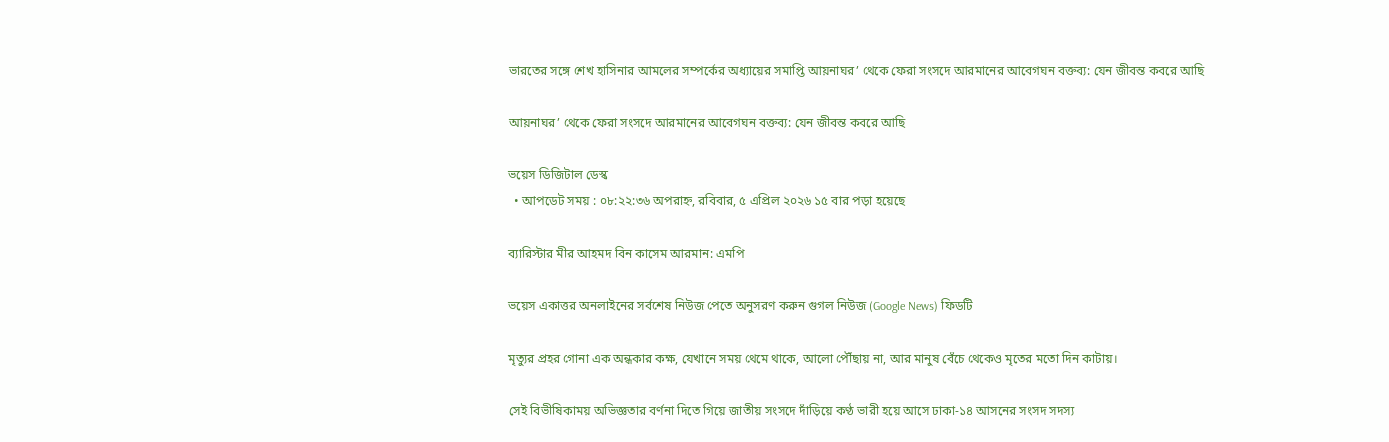ভারতের সঙ্গে শেখ হাসিনার আমলের সম্পর্কের অধ্যায়ের সমাপ্তি আয়নাঘর’ থেকে ফেরা সংসদে আরমানের আবেগঘন বক্তব্য: যেন জীবন্ত কবরে আছি

আয়নাঘর’ থেকে ফেরা সংসদে আরমানের আবেগঘন বক্তব্য: যেন জীবন্ত কবরে আছি

ভয়েস ডিজিটাল ডেস্ক
  • আপডেট সময় : ০৮:২২:৩৬ অপরাহ্ন, রবিবার, ৫ এপ্রিল ২০২৬ ১৫ বার পড়া হয়েছে

ব্যারিস্টার মীর আহমদ বিন কাসেম আরমান: এমপি

ভয়েস একাত্তর অনলাইনের সর্বশেষ নিউজ পেতে অনুসরণ করুন গুগল নিউজ (Google News) ফিডটি

মৃত্যুর প্রহর গোনা এক অন্ধকার কক্ষ, যেখানে সময় থেমে থাকে, আলো পৌঁছায় না, আর মানুষ বেঁচে থেকেও মৃতের মতো দিন কাটায়।

সেই বিভীষিকাময় অভিজ্ঞতার বর্ণনা দিতে গিয়ে জাতীয় সংসদে দাঁড়িয়ে কণ্ঠ ভারী হয়ে আসে ঢাকা-১৪ আসনের সংসদ সদস্য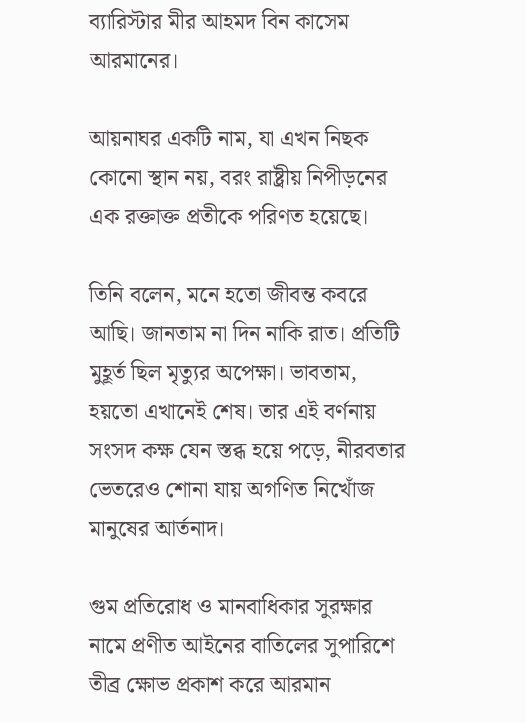ব্যারিস্টার মীর আহমদ বিন কাসেম আরমানের।

আয়নাঘর একটি নাম, যা এখন নিছক কোনো স্থান নয়, বরং রাষ্ট্রীয় নিপীড়নের এক রক্তাক্ত প্রতীকে পরিণত হয়েছে।

তিনি বলেন, মনে হতো জীবন্ত কবরে আছি। জানতাম না দিন নাকি রাত। প্রতিটি মুহূর্ত ছিল মৃত্যুর অপেক্ষা। ভাবতাম, হয়তো এখানেই শেষ। তার এই বর্ণনায় সংসদ কক্ষ যেন স্তব্ধ হয়ে পড়ে, নীরবতার ভেতরেও শোনা যায় অগণিত নিখোঁজ মানুষের আর্তনাদ।

গুম প্রতিরোধ ও মানবাধিকার সুরক্ষার নামে প্রণীত আইনের বাতিলের সুপারিশে তীব্র ক্ষোভ প্রকাশ করে আরমান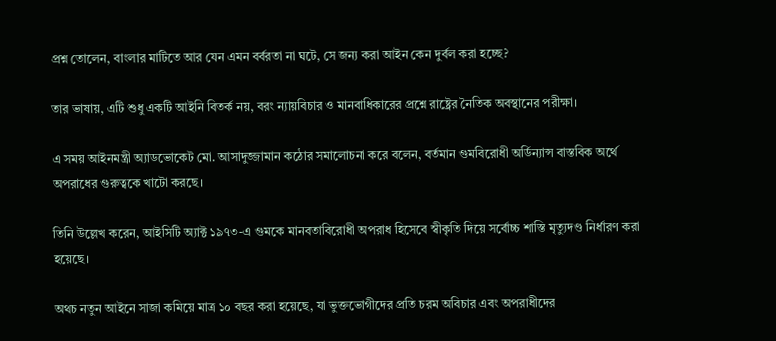প্রশ্ন তোলেন, বাংলার মাটিতে আর যেন এমন বর্বরতা না ঘটে, সে জন্য করা আইন কেন দুর্বল করা হচ্ছে?

তার ভাষায়, এটি শুধু একটি আইনি বিতর্ক নয়, বরং ন্যায়বিচার ও মানবাধিকারের প্রশ্নে রাষ্ট্রের নৈতিক অবস্থানের পরীক্ষা।

এ সময় আইনমন্ত্রী অ্যাডভোকেট মো. আসাদুজ্জামান কঠোর সমালোচনা করে বলেন, বর্তমান গুমবিরোধী অর্ডিন্যান্স বাস্তবিক অর্থে অপরাধের গুরুত্বকে খাটো করছে।

তিনি উল্লেখ করেন, আইসিটি অ্যাক্ট ১৯৭৩-এ গুমকে মানবতাবিরোধী অপরাধ হিসেবে স্বীকৃতি দিয়ে সর্বোচ্চ শাস্তি মৃত্যুদণ্ড নির্ধারণ করা হয়েছে।

অথচ নতুন আইনে সাজা কমিয়ে মাত্র ১০ বছর করা হয়েছে, যা ভুক্তভোগীদের প্রতি চরম অবিচার এবং অপরাধীদের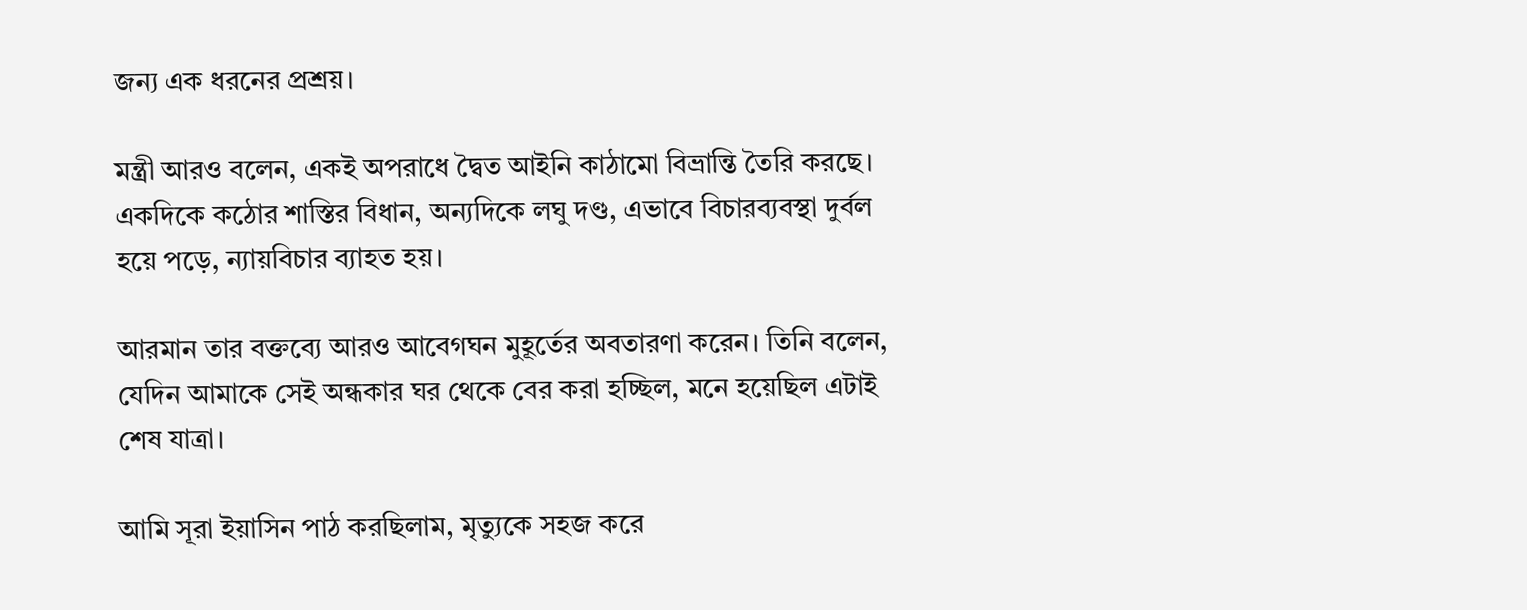জন্য এক ধরনের প্রশ্রয়।

মন্ত্রী আরও বলেন, একই অপরাধে দ্বৈত আইনি কাঠামো বিভ্রান্তি তৈরি করছে। একদিকে কঠোর শাস্তির বিধান, অন্যদিকে লঘু দণ্ড, এভাবে বিচারব্যবস্থা দুর্বল হয়ে পড়ে, ন্যায়বিচার ব্যাহত হয়।

আরমান তার বক্তব্যে আরও আবেগঘন মুহূর্তের অবতারণা করেন। তিনি বলেন, যেদিন আমাকে সেই অন্ধকার ঘর থেকে বের করা হচ্ছিল, মনে হয়েছিল এটাই শেষ যাত্রা।

আমি সূরা ইয়াসিন পাঠ করছিলাম, মৃত্যুকে সহজ করে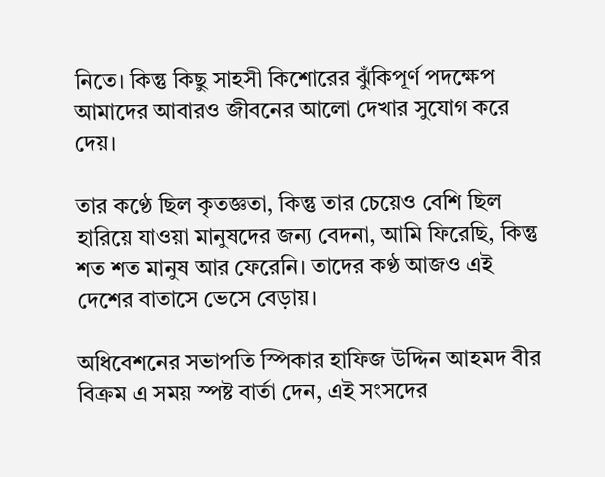নিতে। কিন্তু কিছু সাহসী কিশোরের ঝুঁকিপূর্ণ পদক্ষেপ আমাদের আবারও জীবনের আলো দেখার সুযোগ করে দেয়।

তার কণ্ঠে ছিল কৃতজ্ঞতা, কিন্তু তার চেয়েও বেশি ছিল হারিয়ে যাওয়া মানুষদের জন্য বেদনা, আমি ফিরেছি, কিন্তু শত শত মানুষ আর ফেরেনি। তাদের কণ্ঠ আজও এই দেশের বাতাসে ভেসে বেড়ায়।

অধিবেশনের সভাপতি স্পিকার হাফিজ উদ্দিন আহমদ বীর বিক্রম এ সময় স্পষ্ট বার্তা দেন, এই সংসদের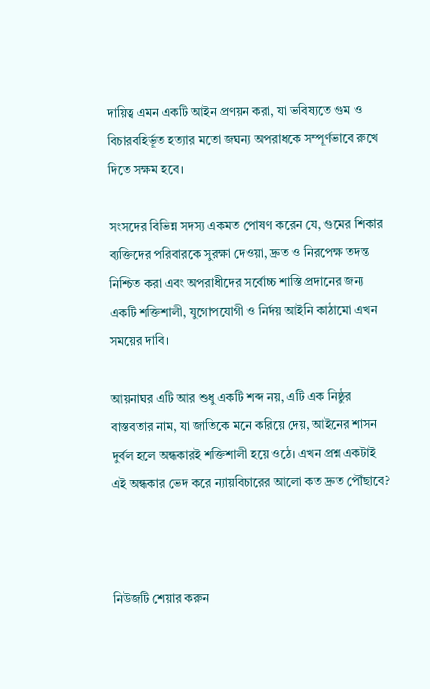দায়িত্ব এমন একটি আইন প্রণয়ন করা, যা ভবিষ্যতে গুম ও বিচারবহির্ভূত হত্যার মতো জঘন্য অপরাধকে সম্পূর্ণভাবে রুখে দিতে সক্ষম হবে।

সংসদের বিভিন্ন সদস্য একমত পোষণ করেন যে, গুমের শিকার ব্যক্তিদের পরিবারকে সুরক্ষা দেওয়া, দ্রুত ও নিরপেক্ষ তদন্ত নিশ্চিত করা এবং অপরাধীদের সর্বোচ্চ শাস্তি প্রদানের জন্য একটি শক্তিশালী, যুগোপযোগী ও নির্দয় আইনি কাঠামো এখন সময়ের দাবি।

আয়নাঘর এটি আর শুধু একটি শব্দ নয়, এটি এক নিষ্ঠুর বাস্তবতার নাম, যা জাতিকে মনে করিয়ে দেয়, আইনের শাসন দুর্বল হলে অন্ধকারই শক্তিশালী হয়ে ওঠে। এখন প্রশ্ন একটাই এই অন্ধকার ভেদ করে ন্যায়বিচারের আলো কত দ্রুত পৌঁছাবে?



নিউজটি শেয়ার করুন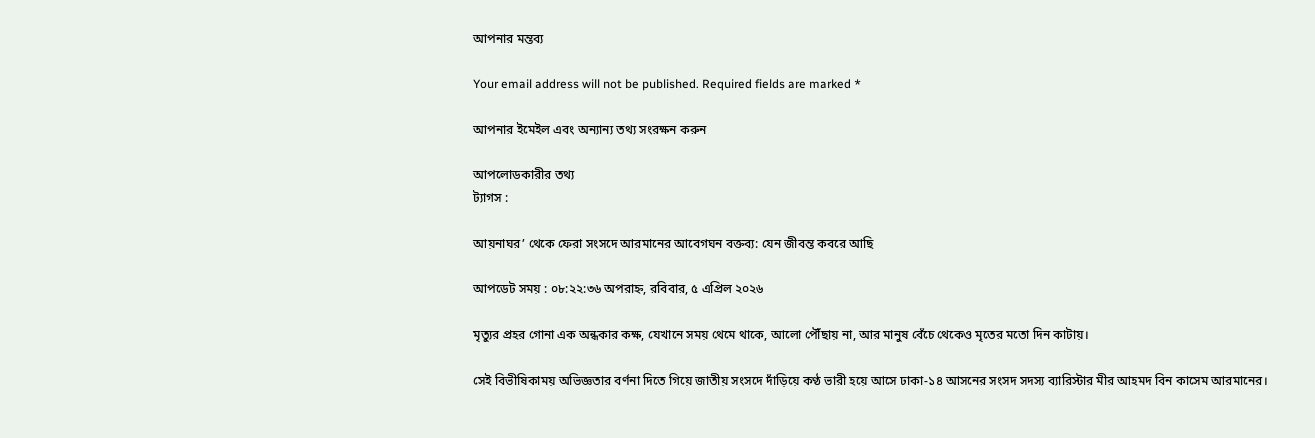আপনার মন্তব্য

Your email address will not be published. Required fields are marked *

আপনার ইমেইল এবং অন্যান্য তথ্য সংরক্ষন করুন

আপলোডকারীর তথ্য
ট্যাগস :

আয়নাঘর’ থেকে ফেরা সংসদে আরমানের আবেগঘন বক্তব্য: যেন জীবন্ত কবরে আছি

আপডেট সময় : ০৮:২২:৩৬ অপরাহ্ন, রবিবার, ৫ এপ্রিল ২০২৬

মৃত্যুর প্রহর গোনা এক অন্ধকার কক্ষ, যেখানে সময় থেমে থাকে, আলো পৌঁছায় না, আর মানুষ বেঁচে থেকেও মৃতের মতো দিন কাটায়।

সেই বিভীষিকাময় অভিজ্ঞতার বর্ণনা দিতে গিয়ে জাতীয় সংসদে দাঁড়িয়ে কণ্ঠ ভারী হয়ে আসে ঢাকা-১৪ আসনের সংসদ সদস্য ব্যারিস্টার মীর আহমদ বিন কাসেম আরমানের।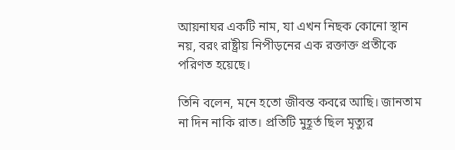আয়নাঘর একটি নাম, যা এখন নিছক কোনো স্থান নয়, বরং রাষ্ট্রীয় নিপীড়নের এক রক্তাক্ত প্রতীকে পরিণত হয়েছে।

তিনি বলেন, মনে হতো জীবন্ত কবরে আছি। জানতাম না দিন নাকি রাত। প্রতিটি মুহূর্ত ছিল মৃত্যুর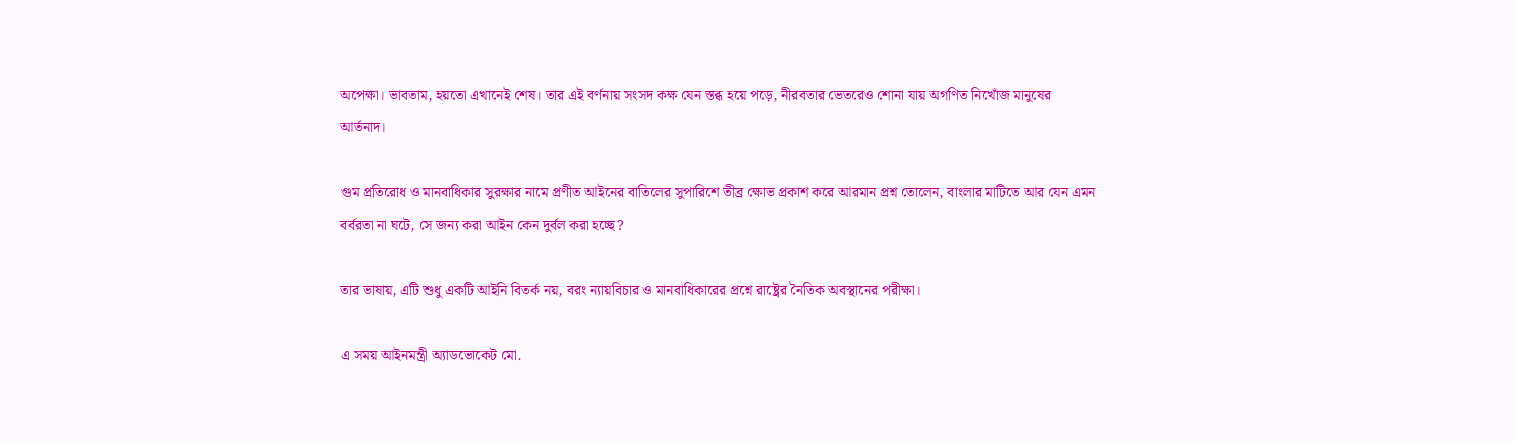অপেক্ষা। ভাবতাম, হয়তো এখানেই শেষ। তার এই বর্ণনায় সংসদ কক্ষ যেন স্তব্ধ হয়ে পড়ে, নীরবতার ভেতরেও শোনা যায় অগণিত নিখোঁজ মানুষের আর্তনাদ।

গুম প্রতিরোধ ও মানবাধিকার সুরক্ষার নামে প্রণীত আইনের বাতিলের সুপারিশে তীব্র ক্ষোভ প্রকাশ করে আরমান প্রশ্ন তোলেন, বাংলার মাটিতে আর যেন এমন বর্বরতা না ঘটে, সে জন্য করা আইন কেন দুর্বল করা হচ্ছে?

তার ভাষায়, এটি শুধু একটি আইনি বিতর্ক নয়, বরং ন্যায়বিচার ও মানবাধিকারের প্রশ্নে রাষ্ট্রের নৈতিক অবস্থানের পরীক্ষা।

এ সময় আইনমন্ত্রী অ্যাডভোকেট মো.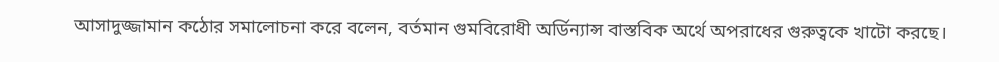আসাদুজ্জামান কঠোর সমালোচনা করে বলেন, বর্তমান গুমবিরোধী অর্ডিন্যান্স বাস্তবিক অর্থে অপরাধের গুরুত্বকে খাটো করছে।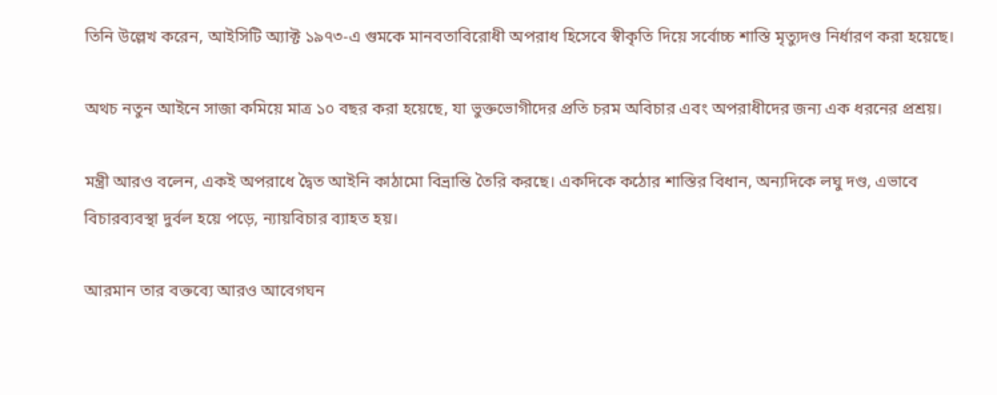তিনি উল্লেখ করেন, আইসিটি অ্যাক্ট ১৯৭৩-এ গুমকে মানবতাবিরোধী অপরাধ হিসেবে স্বীকৃতি দিয়ে সর্বোচ্চ শাস্তি মৃত্যুদণ্ড নির্ধারণ করা হয়েছে।

অথচ নতুন আইনে সাজা কমিয়ে মাত্র ১০ বছর করা হয়েছে, যা ভুক্তভোগীদের প্রতি চরম অবিচার এবং অপরাধীদের জন্য এক ধরনের প্রশ্রয়।

মন্ত্রী আরও বলেন, একই অপরাধে দ্বৈত আইনি কাঠামো বিভ্রান্তি তৈরি করছে। একদিকে কঠোর শাস্তির বিধান, অন্যদিকে লঘু দণ্ড, এভাবে বিচারব্যবস্থা দুর্বল হয়ে পড়ে, ন্যায়বিচার ব্যাহত হয়।

আরমান তার বক্তব্যে আরও আবেগঘন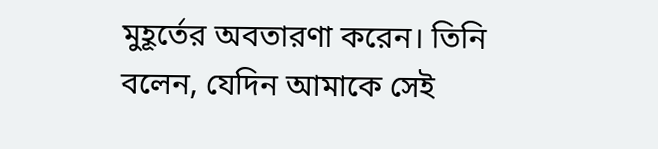মুহূর্তের অবতারণা করেন। তিনি বলেন, যেদিন আমাকে সেই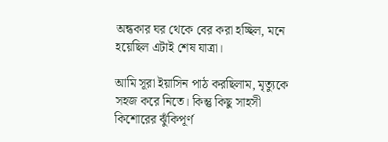অন্ধকার ঘর থেকে বের করা হচ্ছিল, মনে হয়েছিল এটাই শেষ যাত্রা।

আমি সূরা ইয়াসিন পাঠ করছিলাম, মৃত্যুকে সহজ করে নিতে। কিন্তু কিছু সাহসী কিশোরের ঝুঁকিপূর্ণ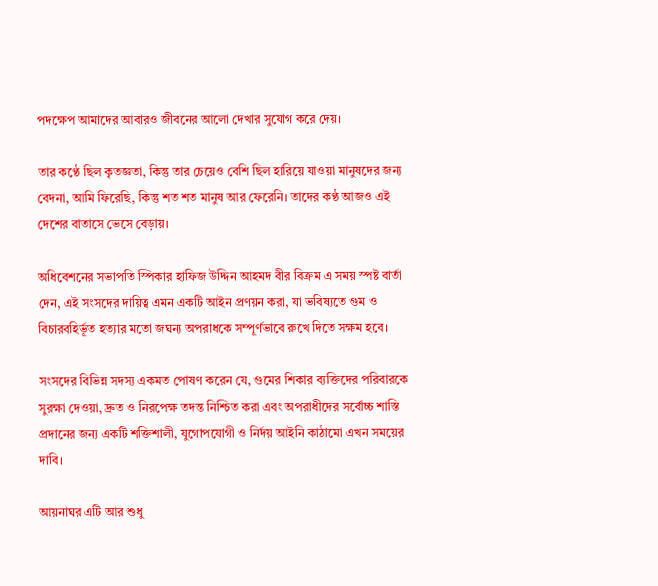পদক্ষেপ আমাদের আবারও জীবনের আলো দেখার সুযোগ করে দেয়।

তার কণ্ঠে ছিল কৃতজ্ঞতা, কিন্তু তার চেয়েও বেশি ছিল হারিয়ে যাওয়া মানুষদের জন্য বেদনা, আমি ফিরেছি, কিন্তু শত শত মানুষ আর ফেরেনি। তাদের কণ্ঠ আজও এই দেশের বাতাসে ভেসে বেড়ায়।

অধিবেশনের সভাপতি স্পিকার হাফিজ উদ্দিন আহমদ বীর বিক্রম এ সময় স্পষ্ট বার্তা দেন, এই সংসদের দায়িত্ব এমন একটি আইন প্রণয়ন করা, যা ভবিষ্যতে গুম ও বিচারবহির্ভূত হত্যার মতো জঘন্য অপরাধকে সম্পূর্ণভাবে রুখে দিতে সক্ষম হবে।

সংসদের বিভিন্ন সদস্য একমত পোষণ করেন যে, গুমের শিকার ব্যক্তিদের পরিবারকে সুরক্ষা দেওয়া, দ্রুত ও নিরপেক্ষ তদন্ত নিশ্চিত করা এবং অপরাধীদের সর্বোচ্চ শাস্তি প্রদানের জন্য একটি শক্তিশালী, যুগোপযোগী ও নির্দয় আইনি কাঠামো এখন সময়ের দাবি।

আয়নাঘর এটি আর শুধু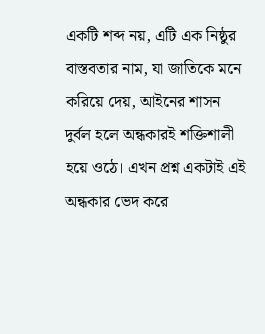একটি শব্দ নয়, এটি এক নিষ্ঠুর বাস্তবতার নাম, যা জাতিকে মনে করিয়ে দেয়, আইনের শাসন দুর্বল হলে অন্ধকারই শক্তিশালী হয়ে ওঠে। এখন প্রশ্ন একটাই এই অন্ধকার ভেদ করে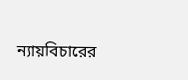ন্যায়বিচারের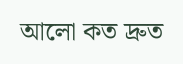আলো কত দ্রুত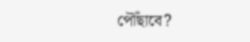পৌঁছাবে?